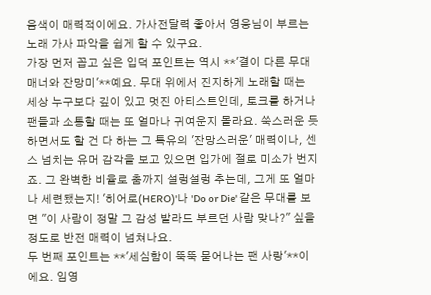음색이 매력적이에요. 가사전달력 좋아서 영웅님이 부르는 노래 가사 파악을 쉽게 할 수 있구요.
가장 먼저 꼽고 싶은 입덕 포인트는 역시 **'결이 다른 무대 매너와 잔망미'**예요. 무대 위에서 진지하게 노래할 때는 세상 누구보다 깊이 있고 멋진 아티스트인데, 토크를 하거나 팬들과 소통할 때는 또 얼마나 귀여운지 몰라요. 쑥스러운 듯하면서도 할 건 다 하는 그 특유의 '잔망스러운' 매력이나, 센스 넘치는 유머 감각을 보고 있으면 입가에 절로 미소가 번지죠. 그 완벽한 비율로 춤까지 설렁설렁 추는데, 그게 또 얼마나 세련됐는지! '히어로(HERO)'나 'Do or Die' 같은 무대를 보면 "이 사람이 정말 그 감성 발라드 부르던 사람 맞나?" 싶을 정도로 반전 매력이 넘쳐나요.
두 번째 포인트는 **'세심함이 뚝뚝 묻어나는 팬 사랑'**이에요. 임영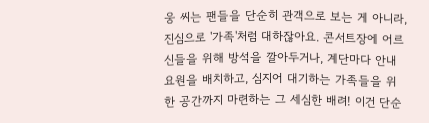웅 씨는 팬들을 단순히 관객으로 보는 게 아니라, 진심으로 '가족'처럼 대하잖아요. 콘서트장에 어르신들을 위해 방석을 깔아두거나, 계단마다 안내 요원을 배치하고, 심지어 대기하는 가족들을 위한 공간까지 마련하는 그 세심한 배려! 이건 단순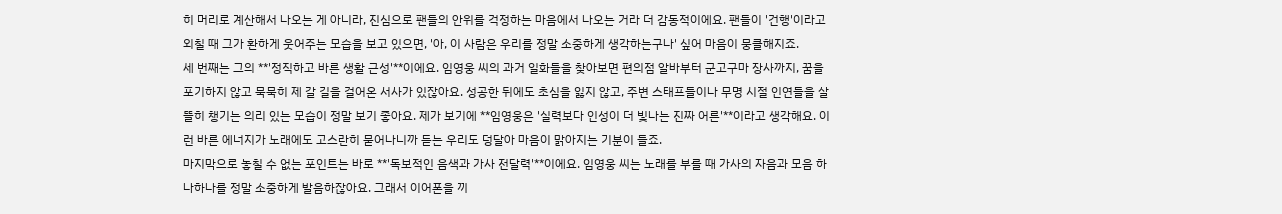히 머리로 계산해서 나오는 게 아니라, 진심으로 팬들의 안위를 걱정하는 마음에서 나오는 거라 더 감동적이에요. 팬들이 '건행'이라고 외칠 때 그가 환하게 웃어주는 모습을 보고 있으면, '아, 이 사람은 우리를 정말 소중하게 생각하는구나' 싶어 마음이 뭉클해지죠.
세 번째는 그의 **'정직하고 바른 생활 근성'**이에요. 임영웅 씨의 과거 일화들을 찾아보면 편의점 알바부터 군고구마 장사까지, 꿈을 포기하지 않고 묵묵히 제 갈 길을 걸어온 서사가 있잖아요. 성공한 뒤에도 초심을 잃지 않고, 주변 스태프들이나 무명 시절 인연들을 살뜰히 챙기는 의리 있는 모습이 정말 보기 좋아요. 제가 보기에 **임영웅은 '실력보다 인성이 더 빛나는 진짜 어른'**이라고 생각해요. 이런 바른 에너지가 노래에도 고스란히 묻어나니까 듣는 우리도 덩달아 마음이 맑아지는 기분이 들죠.
마지막으로 놓칠 수 없는 포인트는 바로 **'독보적인 음색과 가사 전달력'**이에요. 임영웅 씨는 노래를 부를 때 가사의 자음과 모음 하나하나를 정말 소중하게 발음하잖아요. 그래서 이어폰을 끼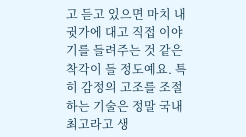고 듣고 있으면 마치 내 귓가에 대고 직접 이야기를 들려주는 것 같은 착각이 들 정도예요. 특히 감정의 고조를 조절하는 기술은 정말 국내 최고라고 생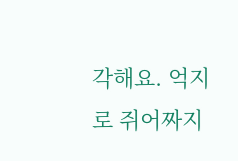각해요. 억지로 쥐어짜지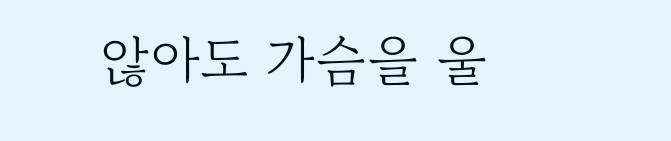않아도 가슴을 울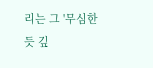리는 그 '무심한 듯 깊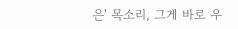은' 목소리, 그게 바로 우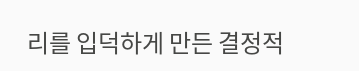리를 입덕하게 만든 결정적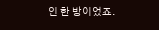인 한 방이었죠.